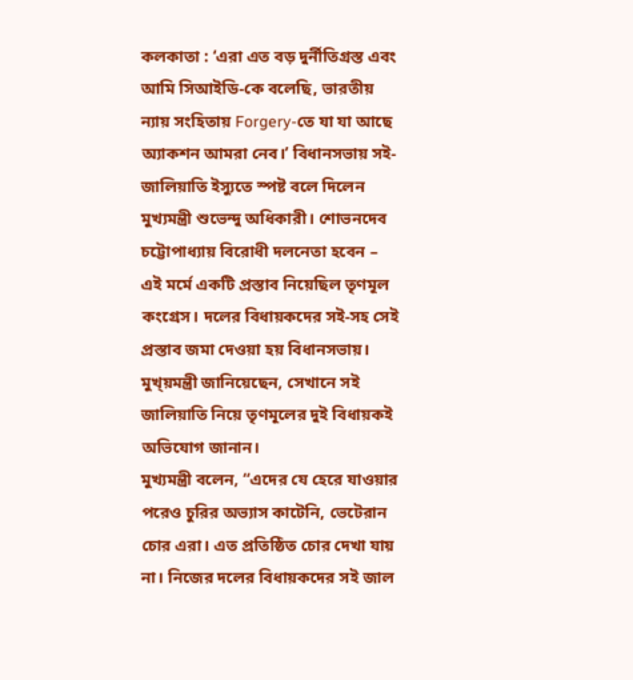কলকাতা : ‘এরা এত বড় দুর্নীতিগ্রস্ত এবং আমি সিআইডি-কে বলেছি, ভারতীয় ন্যায় সংহিতায় Forgery-তে যা যা আছে অ্যাকশন আমরা নেব।’ বিধানসভায় সই-জালিয়াতি ইস্যুতে স্পষ্ট বলে দিলেন মুখ্যমন্ত্রী শুভেন্দু অধিকারী। শোভনদেব চট্টোপাধ্যায় বিরোধী দলনেতা হবেন – এই মর্মে একটি প্রস্তাব নিয়েছিল তৃণমূল কংগ্রেস। দলের বিধায়কদের সই-সহ সেই প্রস্তাব জমা দেওয়া হয় বিধানসভায়। মুখ্য়মন্ত্রী জানিয়েছেন, সেখানে সই জালিয়াতি নিয়ে তৃণমূলের দুই বিধায়কই অভিযোগ জানান।
মুখ্যমন্ত্রী বলেন, “এদের যে হেরে যাওয়ার পরেও চুরির অভ্যাস কাটেনি, ভেটেরান চোর এরা। এত প্রতিষ্ঠিত চোর দেখা যায় না। নিজের দলের বিধায়কদের সই জাল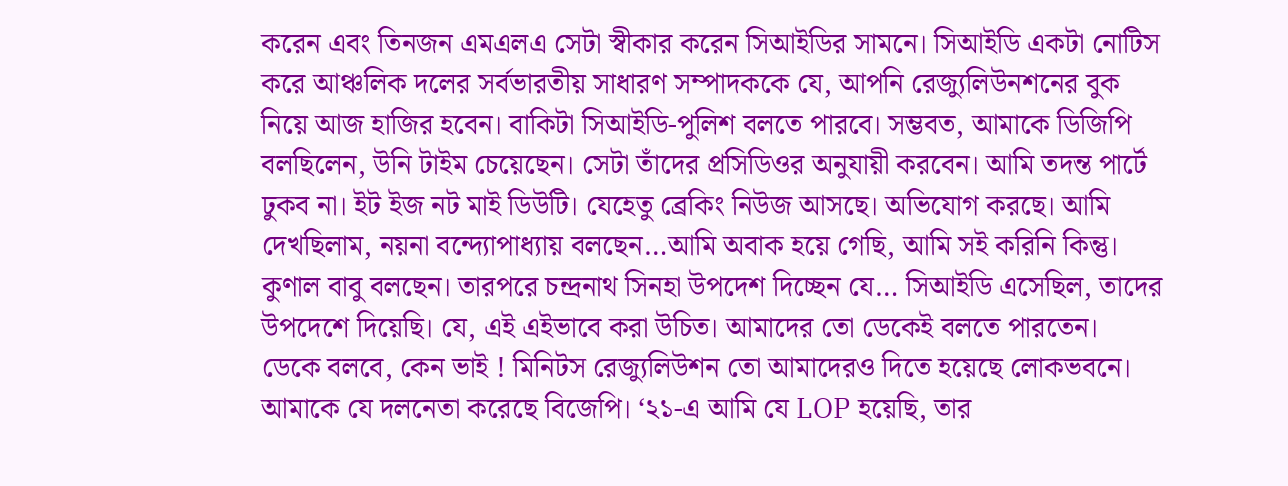করেন এবং তিনজন এমএলএ সেটা স্বীকার করেন সিআইডির সামনে। সিআইডি একটা নোটিস করে আঞ্চলিক দলের সর্বভারতীয় সাধারণ সম্পাদককে যে, আপনি রেজ্যুলিউনশনের বুক নিয়ে আজ হাজির হবেন। বাকিটা সিআইডি-পুলিশ বলতে পারবে। সম্ভবত, আমাকে ডিজিপি বলছিলেন, উনি টাইম চেয়েছেন। সেটা তাঁদের প্রসিডিওর অনুযায়ী করবেন। আমি তদন্ত পার্টে ঢুকব না। ইট ইজ নট মাই ডিউটি। যেহেতু ব্রেকিং নিউজ আসছে। অভিযোগ করছে। আমি দেখছিলাম, নয়না বন্দ্যোপাধ্যায় বলছেন…আমি অবাক হয়ে গেছি, আমি সই করিনি কিন্তু। কুণাল বাবু বলছেন। তারপরে চন্দ্রনাথ সিনহা উপদেশ দিচ্ছেন যে… সিআইডি এসেছিল, তাদের উপদেশে দিয়েছি। যে, এই এইভাবে করা উচিত। আমাদের তো ডেকেই বলতে পারতেন। ডেকে বলবে, কেন ভাই ! মিনিটস রেজ্যুলিউশন তো আমাদেরও দিতে হয়েছে লোকভবনে। আমাকে যে দলনেতা করেছে বিজেপি। ‘২১-এ আমি যে LOP হয়েছি, তার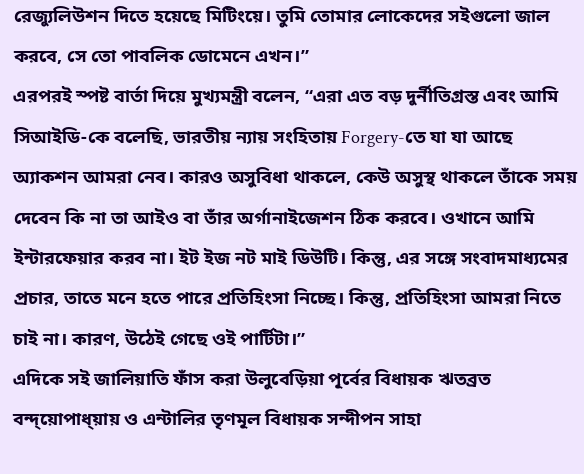রেজ্যুলিউশন দিতে হয়েছে মিটিংয়ে। তুমি তোমার লোকেদের সইগুলো জাল করবে, সে তো পাবলিক ডোমেনে এখন।”
এরপরই স্পষ্ট বার্তা দিয়ে মুখ্যমন্ত্রী বলেন, “এরা এত বড় দুর্নীতিগ্রস্ত এবং আমি সিআইডি-কে বলেছি, ভারতীয় ন্যায় সংহিতায় Forgery-তে যা যা আছে অ্যাকশন আমরা নেব। কারও অসুবিধা থাকলে, কেউ অসুস্থ থাকলে তাঁকে সময় দেবেন কি না তা আইও বা তাঁর অর্গানাইজেশন ঠিক করবে। ওখানে আমি ইন্টারফেয়ার করব না। ইট ইজ নট মাই ডিউটি। কিন্তু, এর সঙ্গে সংবাদমাধ্যমের প্রচার, তাতে মনে হতে পারে প্রতিহিংসা নিচ্ছে। কিন্তু, প্রতিহিংসা আমরা নিতে চাই না। কারণ, উঠেই গেছে ওই পার্টিটা।”
এদিকে সই জালিয়াতি ফাঁস করা উলুবেড়িয়া পূর্বের বিধায়ক ঋতব্রত বন্দ্য়োপাধ্য়ায় ও এন্টালির তৃণমূল বিধায়ক সন্দীপন সাহা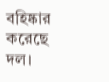বহিষ্কার করেছে দল।